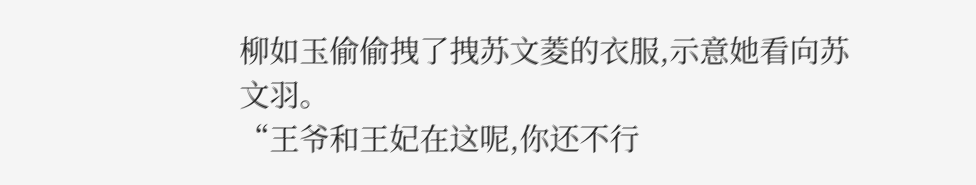柳如玉偷偷拽了拽苏文菱的衣服,示意她看向苏文羽。
“王爷和王妃在这呢,你还不行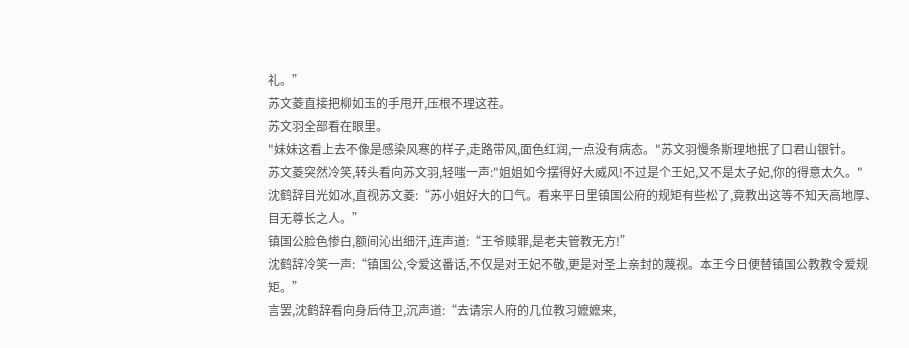礼。”
苏文菱直接把柳如玉的手甩开,压根不理这茬。
苏文羽全部看在眼里。
"妹妹这看上去不像是感染风寒的样子,走路带风,面色红润,一点没有病态。"苏文羽慢条斯理地抿了口君山银针。
苏文菱突然冷笑,转头看向苏文羽,轻嗤一声:"姐姐如今摆得好大威风!不过是个王妃,又不是太子妃,你的得意太久。"
沈鹤辞目光如冰,直视苏文菱:“苏小姐好大的口气。看来平日里镇国公府的规矩有些松了,竟教出这等不知天高地厚、目无尊长之人。”
镇国公脸色惨白,额间沁出细汗,连声道:“王爷赎罪,是老夫管教无方!”
沈鹤辞冷笑一声:“镇国公,令爱这番话,不仅是对王妃不敬,更是对圣上亲封的蔑视。本王今日便替镇国公教教令爱规矩。”
言罢,沈鹤辞看向身后侍卫,沉声道:“去请宗人府的几位教习嬷嬷来,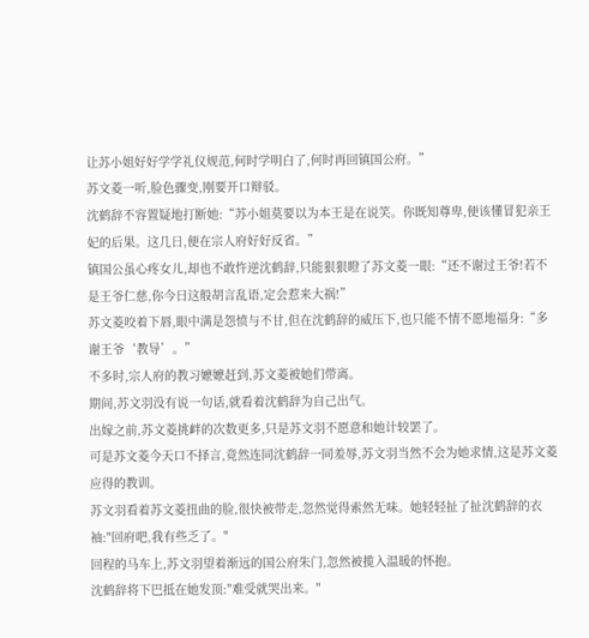让苏小姐好好学学礼仪规范,何时学明白了,何时再回镇国公府。”
苏文菱一听,脸色骤变,刚要开口辩驳。
沈鹤辞不容置疑地打断她:“苏小姐莫要以为本王是在说笑。你既知尊卑,便该懂冒犯亲王妃的后果。这几日,便在宗人府好好反省。”
镇国公虽心疼女儿,却也不敢忤逆沈鹤辞,只能狠狠瞪了苏文菱一眼:“还不谢过王爷!若不是王爷仁慈,你今日这般胡言乱语,定会惹来大祸!”
苏文菱咬着下唇,眼中满是怨愤与不甘,但在沈鹤辞的威压下,也只能不情不愿地福身:“多谢王爷‘教导’。”
不多时,宗人府的教习嬷嬷赶到,苏文菱被她们带离。
期间,苏文羽没有说一句话,就看着沈鹤辞为自己出气。
出嫁之前,苏文菱挑衅的次数更多,只是苏文羽不愿意和她计较罢了。
可是苏文菱今天口不择言,竟然连同沈鹤辞一同羞辱,苏文羽当然不会为她求情,这是苏文菱应得的教训。
苏文羽看着苏文菱扭曲的脸,很快被带走,忽然觉得索然无味。她轻轻扯了扯沈鹤辞的衣袖:"回府吧,我有些乏了。"
回程的马车上,苏文羽望着渐远的国公府朱门,忽然被揽入温暖的怀抱。
沈鹤辞将下巴抵在她发顶:"难受就哭出来。"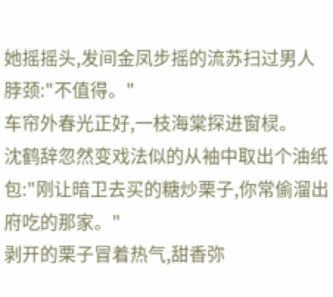她摇摇头,发间金凤步摇的流苏扫过男人脖颈:"不值得。"
车帘外春光正好,一枝海棠探进窗棂。
沈鹤辞忽然变戏法似的从袖中取出个油纸包:"刚让暗卫去买的糖炒栗子,你常偷溜出府吃的那家。"
剥开的栗子冒着热气,甜香弥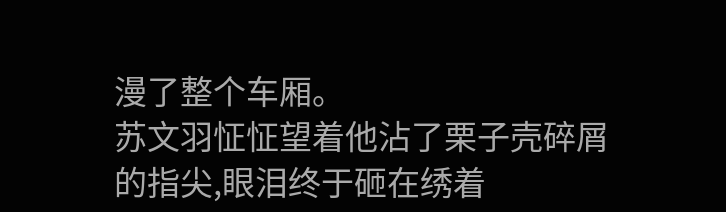漫了整个车厢。
苏文羽怔怔望着他沾了栗子壳碎屑的指尖,眼泪终于砸在绣着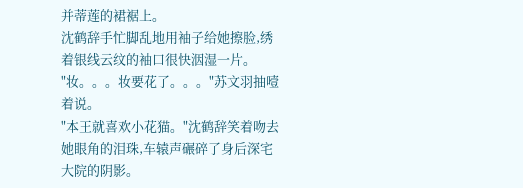并蒂莲的裙裾上。
沈鹤辞手忙脚乱地用袖子给她擦脸,绣着银线云纹的袖口很快洇湿一片。
"妆。。。妆要花了。。。"苏文羽抽噎着说。
"本王就喜欢小花猫。"沈鹤辞笑着吻去她眼角的泪珠,车辕声碾碎了身后深宅大院的阴影。